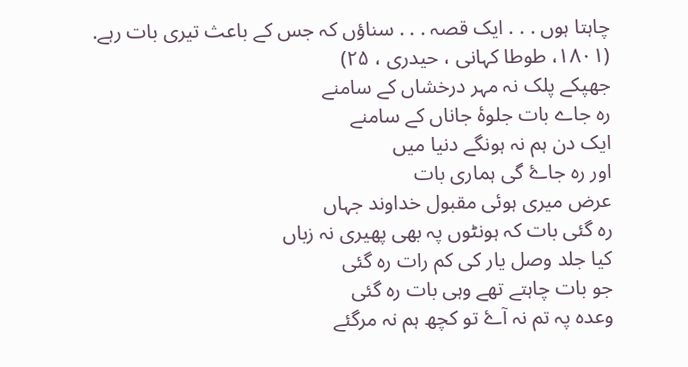چاہتا ہوں . . . ایک قصہ . . . سناؤں کہ جس کے باعث تیری بات رہے.
(۱۸۰۱، طوطا کہانی ، حیدری ، ۲۵)
جھپکے پلک نہ مہر درخشاں کے سامنے
رہ جاے بات جلوۂ جاناں کے سامنے
ایک دن ہم نہ ہونگے دنیا میں
اور رہ جاۓ گی ہماری بات
عرض میری ہوئی مقبول خداوند جہاں
رہ گئی بات کہ ہونٹوں پہ بھی پھیری نہ زباں
کیا جلد وصل یار کی کم رات رہ گئی
جو بات چاہتے تھے وہی بات رہ گئی
وعدہ پہ تم نہ آۓ تو کچھ ہم نہ مرگئے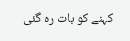کہنے کو بات رہ گئی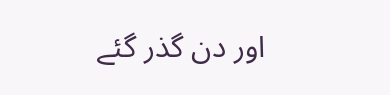اور دن گذر گئے